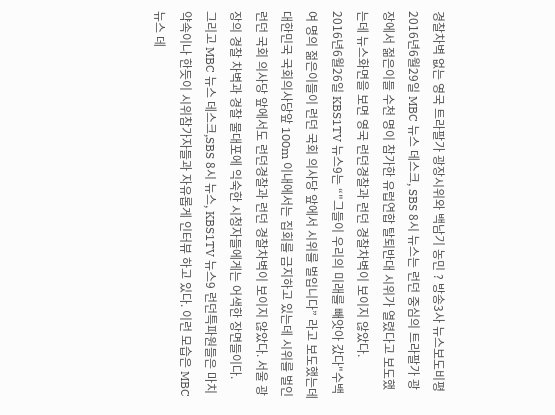경찰차벽 없는 영국 트라팔가 광장시위와 백남기 농민 ? 방송3사 뉴스보도비평
2016년6월29일 MBC 뉴스 데스크, SBS 8시 뉴스는 런던 중심의 트라팔가 광장에서 젊은이들 수천 명이 참가한 유럽연합 탈퇴반대 시위가 열렸다고 보도했는데 뉴스화면을 보면 영국 런던경찰과 런던 경찰차벽이 보이지 않았다.
2016년6월26일 KBS1TV 뉴스9는 “"그들이 우리의 미래를 빼앗아 갔다"수백여 명의 젊은이들이 런던 국회 의사당 앞에서 시위를 벌입니다” 라고 보도했는데 대한민국 국회의사당앞 100m 이내에서는 집회를 금지하고 있는데 시위를 벌인 런던 국회 의사당 앞에서도 런던경찰과 런던 경찰차벽이 보이지 않았다. 서울 광장의 경찰 차벽과 경찰 물대포에 익숙한 시청자들에게는 어색한 장면들이다.
그리고 MBC 뉴스 데스크,SBS 8시 뉴스, KBS1TV 뉴스9 런던특파원들은 마치 약속이나 한듯이 시위참가자들과 자유롭게 인터뷰 하고 있다. 이런 모습은 MBC 뉴스 데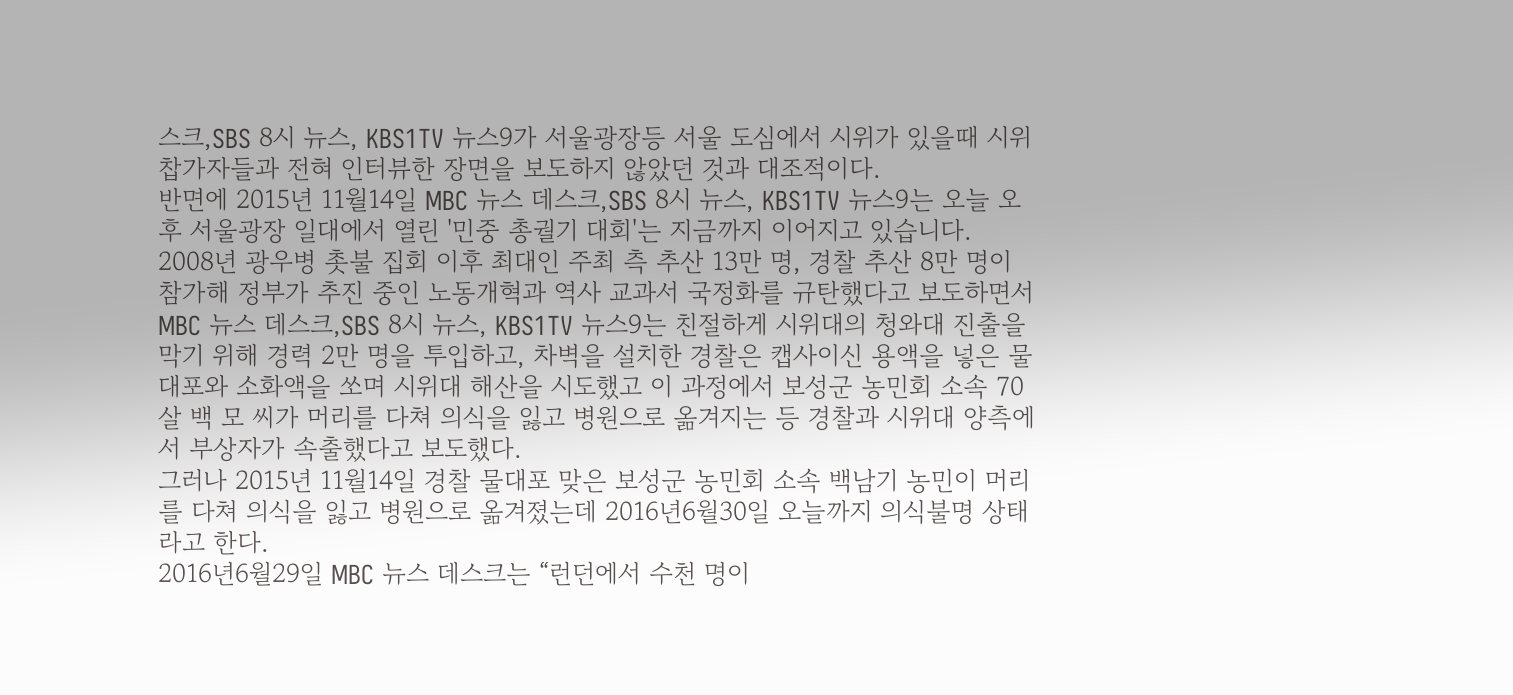스크,SBS 8시 뉴스, KBS1TV 뉴스9가 서울광장등 서울 도심에서 시위가 있을때 시위찹가자들과 전혀 인터뷰한 장면을 보도하지 않았던 것과 대조적이다.
반면에 2015년 11월14일 MBC 뉴스 데스크,SBS 8시 뉴스, KBS1TV 뉴스9는 오늘 오후 서울광장 일대에서 열린 '민중 총궐기 대회'는 지금까지 이어지고 있습니다. 2008년 광우병 촛불 집회 이후 최대인 주최 측 추산 13만 명, 경찰 추산 8만 명이 참가해 정부가 추진 중인 노동개혁과 역사 교과서 국정화를 규탄했다고 보도하면서 MBC 뉴스 데스크,SBS 8시 뉴스, KBS1TV 뉴스9는 친절하게 시위대의 청와대 진출을 막기 위해 경력 2만 명을 투입하고, 차벽을 설치한 경찰은 캡사이신 용액을 넣은 물대포와 소화액을 쏘며 시위대 해산을 시도했고 이 과정에서 보성군 농민회 소속 70살 백 모 씨가 머리를 다쳐 의식을 잃고 병원으로 옮겨지는 등 경찰과 시위대 양측에서 부상자가 속출했다고 보도했다.
그러나 2015년 11월14일 경찰 물대포 맞은 보성군 농민회 소속 백남기 농민이 머리를 다쳐 의식을 잃고 병원으로 옮겨졌는데 2016년6월30일 오늘까지 의식불명 상태라고 한다.
2016년6월29일 MBC 뉴스 데스크는 “런던에서 수천 명이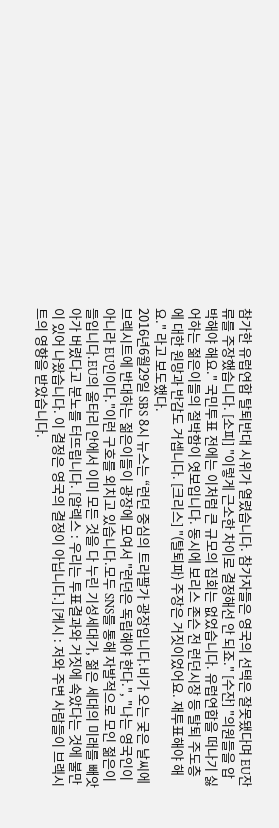참가한 유럽연합 탈퇴반대 시위가 열렸습니다. 참가자들은 영국의 선택은 잘못됐다며 EU잔류를 주장했습니다. [소피] "이렇게 근소한 차이로 결정해선 안 되죠." [수잔] "의원들을 압박해야 해요." 국민투표 전에는 이처럼 큰 규모의 집회는 없었습니다. 유럽연합을 떠나기 싫어하는 젊은이들의 절박함이 엿보입니다. 동시에 보리스 존슨 전 런던시장 등 탈퇴 주도층에 대한 원망과 반감도 거셉니다. [크리스] "(탈퇴파) 주장은 거짓이었어요. 재투표해야 해요." 라고 보도했다.
2016년6월29일 SBS 8시 뉴스는 “런던 중심의 트라팔가 광장입니다.비가 오는 궂은 날씨에 브렉시트에 반대하는 젊은이들이 광장에 모여서 "런던은 독립해야 한다.", "나는 영국인이 아니라 EU인이다."이런 구호를 외치고 있습니다.모두 SNS를 통해 자발적으로 모인 젊은이들입니다.EU의 울타리 안에서 이미 모든 것을 다 누린 기성세대가, 젊은 세대의 미래를 빼앗아가 버렸다고 분노를 터뜨립니다. [알렉스 : 우리는 투표결과와 거짓에 속았다는 것에 불만이 있어 나왔습니다. 이 결정은 영국의 결정이 아닙니다.] [케시 : 저와 주변 사람들이 브렉시트의 영향을 받았습니다.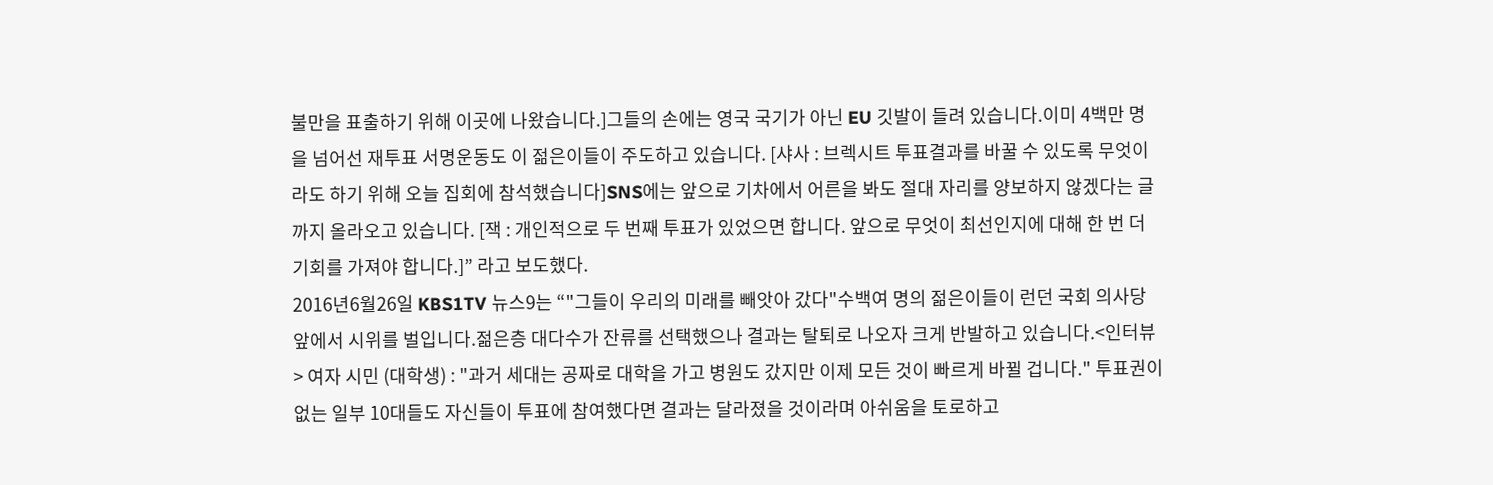불만을 표출하기 위해 이곳에 나왔습니다.]그들의 손에는 영국 국기가 아닌 EU 깃발이 들려 있습니다.이미 4백만 명을 넘어선 재투표 서명운동도 이 젊은이들이 주도하고 있습니다. [샤사 : 브렉시트 투표결과를 바꿀 수 있도록 무엇이라도 하기 위해 오늘 집회에 참석했습니다]SNS에는 앞으로 기차에서 어른을 봐도 절대 자리를 양보하지 않겠다는 글까지 올라오고 있습니다. [잭 : 개인적으로 두 번째 투표가 있었으면 합니다. 앞으로 무엇이 최선인지에 대해 한 번 더 기회를 가져야 합니다.]” 라고 보도했다.
2016년6월26일 KBS1TV 뉴스9는 “"그들이 우리의 미래를 빼앗아 갔다"수백여 명의 젊은이들이 런던 국회 의사당 앞에서 시위를 벌입니다.젊은층 대다수가 잔류를 선택했으나 결과는 탈퇴로 나오자 크게 반발하고 있습니다.<인터뷰> 여자 시민 (대학생) : "과거 세대는 공짜로 대학을 가고 병원도 갔지만 이제 모든 것이 빠르게 바뀔 겁니다." 투표권이 없는 일부 10대들도 자신들이 투표에 참여했다면 결과는 달라졌을 것이라며 아쉬움을 토로하고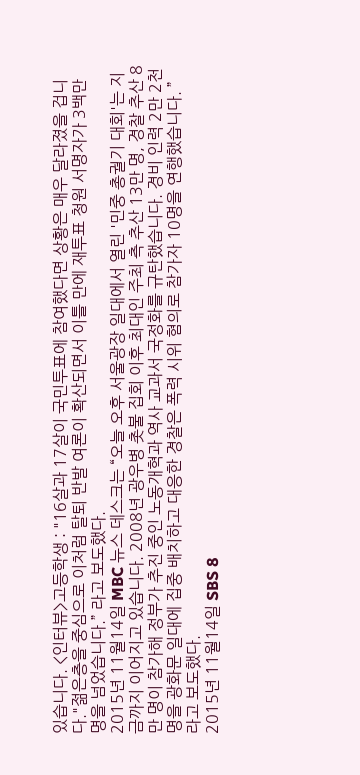있습니다. <인터뷰>고등학생 : "16살과 17살이 국민투표에 참여했다면 상황은 매우 달라졌을 겁니다."젊은층을 중심으로 이처럼 탈퇴 반발 여론이 확산되면서 이틀 만에 재투표 청원 서명자가 3백만 명을 넘었습니다.” 라고 보도했다.
2015년 11월14일 MBC 뉴스 데스크는 “오늘 오후 서울광장 일대에서 열린 '민중 총궐기 대회'는 지금까지 이어지고 있습니다. 2008년 광우병 촛불 집회 이후 최대인 주최 측 추산 13만 명, 경찰 추산 8만 명이 참가해 정부가 추진 중인 노동개혁과 역사 교과서 국정화를 규탄했습니다. 경비 인력 2만 2천 명을 광화문 일대에 집중 배치하고 대응한 경찰은 폭력 시위 혐의로 참가자 10명을 연행했습니다. ” 라고 보도했다.
2015년 11월14일 SBS 8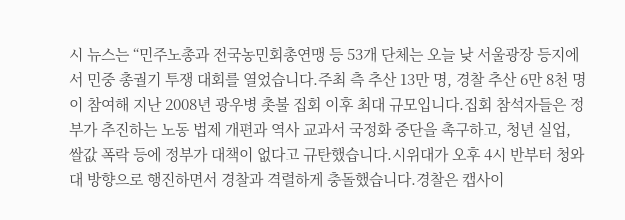시 뉴스는 “민주노총과 전국농민회총연맹 등 53개 단체는 오늘 낮 서울광장 등지에서 민중 총궐기 투쟁 대회를 열었습니다.주최 측 추산 13만 명, 경찰 추산 6만 8천 명이 참여해 지난 2008년 광우병 촛불 집회 이후 최대 규모입니다.집회 참석자들은 정부가 추진하는 노동 법제 개편과 역사 교과서 국정화 중단을 촉구하고, 청년 실업, 쌀값 폭락 등에 정부가 대책이 없다고 규탄했습니다.시위대가 오후 4시 반부터 청와대 방향으로 행진하면서 경찰과 격렬하게 충돌했습니다.경찰은 캡사이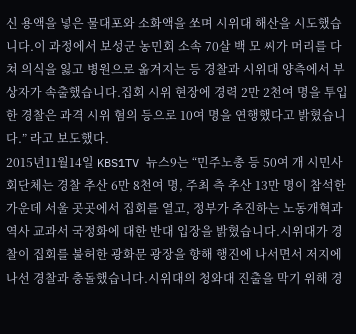신 용액을 넣은 물대포와 소화액을 쏘며 시위대 해산을 시도했습니다.이 과정에서 보성군 농민회 소속 70살 백 모 씨가 머리를 다쳐 의식을 잃고 병원으로 옮겨지는 등 경찰과 시위대 양측에서 부상자가 속출했습니다.집회 시위 현장에 경력 2만 2천여 명을 투입한 경찰은 과격 시위 혐의 등으로 10여 명을 연행했다고 밝혔습니다.” 라고 보도했다.
2015년11월14일 KBS1TV 뉴스9는 “민주노총 등 50여 개 시민사회단체는 경찰 추산 6만 8천여 명, 주최 측 추산 13만 명이 참석한 가운데 서울 곳곳에서 집회를 열고, 정부가 추진하는 노동개혁과 역사 교과서 국정화에 대한 반대 입장을 밝혔습니다.시위대가 경찰이 집회를 불허한 광화문 광장을 향해 행진에 나서면서 저지에 나선 경찰과 충돌했습니다.시위대의 청와대 진출을 막기 위해 경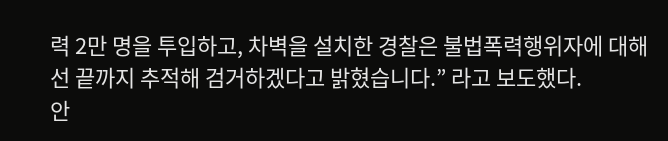력 2만 명을 투입하고, 차벽을 설치한 경찰은 불법폭력행위자에 대해선 끝까지 추적해 검거하겠다고 밝혔습니다.” 라고 보도했다.
안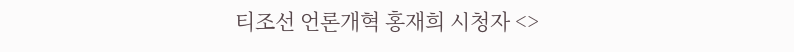티조선 언론개혁 홍재희 시청자 <>